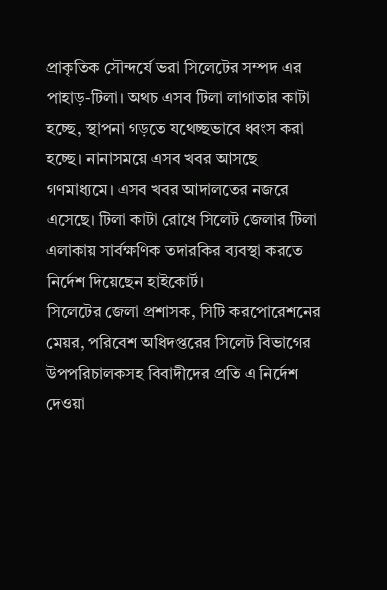প্রাকৃতিক সৌন্দর্যে ভরা সিলেটের সম্পদ এর পাহাড়-টিলা। অথচ এসব টিলা লাগাতার কাটা হচ্ছে, স্থাপনা গড়তে যথেচ্ছভাবে ধ্বংস করা হচ্ছে। নানাসময়ে এসব খবর আসছে গণমাধ্যমে। এসব খবর আদালতের নজরে এসেছে। টিলা কাটা রোধে সিলেট জেলার টিলা এলাকায় সার্বক্ষণিক তদারকির ব্যবস্থা করতে নির্দেশ দিয়েছেন হাইকোর্ট।
সিলেটের জেলা প্রশাসক, সিটি করপোরেশনের মেয়র, পরিবেশ অধিদপ্তরের সিলেট বিভাগের উপপরিচালকসহ বিবাদীদের প্রতি এ নির্দেশ দেওয়া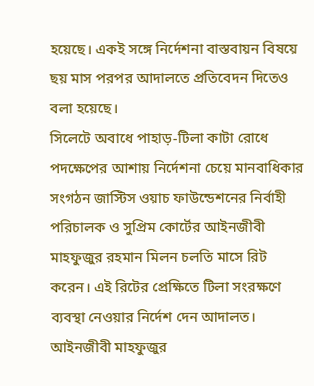হয়েছে। একই সঙ্গে নির্দেশনা বাস্তবায়ন বিষয়ে ছয় মাস পরপর আদালতে প্রতিবেদন দিতেও বলা হয়েছে।
সিলেটে অবাধে পাহাড়-টিলা কাটা রোধে পদক্ষেপের আশায় নির্দেশনা চেয়ে মানবাধিকার সংগঠন জাস্টিস ওয়াচ ফাউন্ডেশনের নির্বাহী পরিচালক ও সুপ্রিম কোর্টের আইনজীবী মাহফুজুর রহমান মিলন চলতি মাসে রিট করেন। এই রিটের প্রেক্ষিতে টিলা সংরক্ষণে ব্যবস্থা নেওয়ার নির্দেশ দেন আদালত।
আইনজীবী মাহফুজুর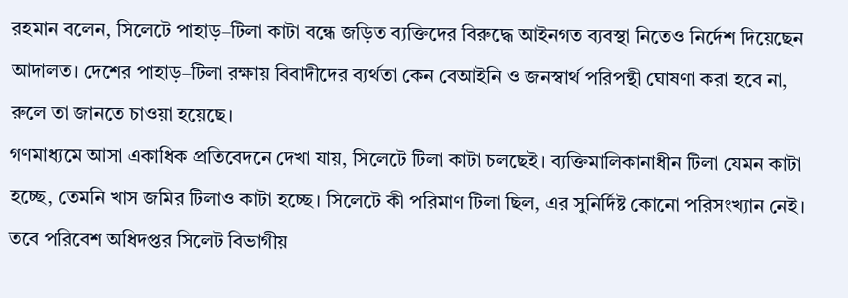রহমান বলেন, সিলেটে পাহাড়–টিলা কাটা বন্ধে জড়িত ব্যক্তিদের বিরুদ্ধে আইনগত ব্যবস্থা নিতেও নির্দেশ দিয়েছেন আদালত। দেশের পাহাড়–টিলা রক্ষায় বিবাদীদের ব্যর্থতা কেন বেআইনি ও জনস্বার্থ পরিপন্থী ঘোষণা করা হবে না, রুলে তা জানতে চাওয়া হয়েছে।
গণমাধ্যমে আসা একাধিক প্রতিবেদনে দেখা যায়, সিলেটে টিলা কাটা চলছেই। ব্যক্তিমালিকানাধীন টিলা যেমন কাটা হচ্ছে, তেমনি খাস জমির টিলাও কাটা হচ্ছে। সিলেটে কী পরিমাণ টিলা ছিল, এর সুনির্দিষ্ট কোনো পরিসংখ্যান নেই। তবে পরিবেশ অধিদপ্তর সিলেট বিভাগীয়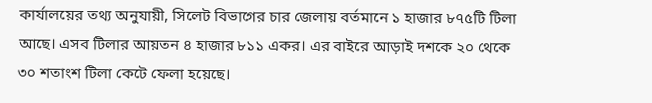কার্যালয়ের তথ্য অনুযায়ী, সিলেট বিভাগের চার জেলায় বর্তমানে ১ হাজার ৮৭৫টি টিলা আছে। এসব টিলার আয়তন ৪ হাজার ৮১১ একর। এর বাইরে আড়াই দশকে ২০ থেকে ৩০ শতাংশ টিলা কেটে ফেলা হয়েছে।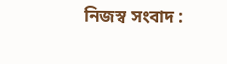নিজস্ব সংবাদ :